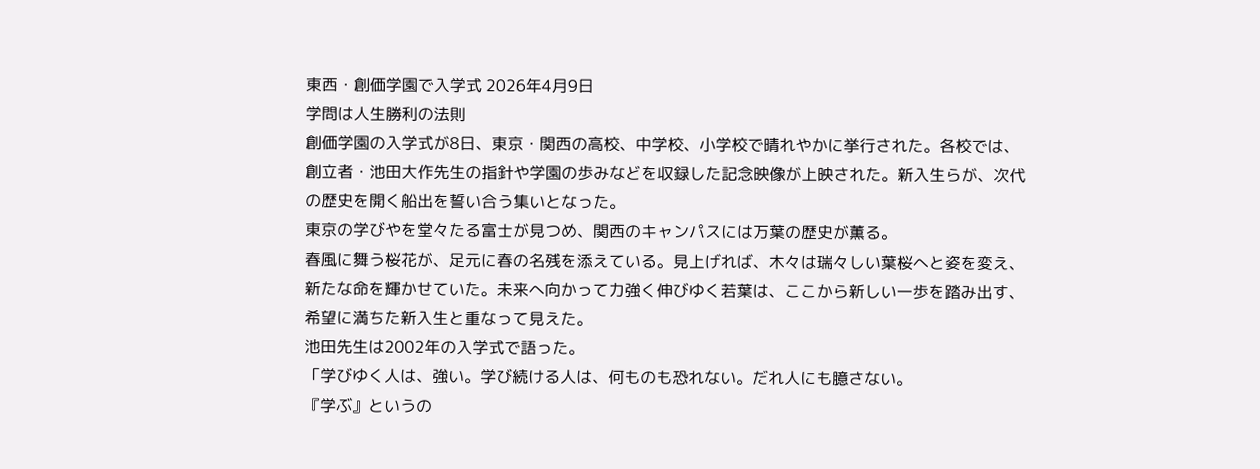東西・創価学園で入学式 2026年4月9日
学問は人生勝利の法則
創価学園の入学式が8日、東京・関西の高校、中学校、小学校で晴れやかに挙行された。各校では、創立者・池田大作先生の指針や学園の歩みなどを収録した記念映像が上映された。新入生らが、次代の歴史を開く船出を誓い合う集いとなった。
東京の学びやを堂々たる富士が見つめ、関西のキャンパスには万葉の歴史が薫る。
春風に舞う桜花が、足元に春の名残を添えている。見上げれば、木々は瑞々しい葉桜へと姿を変え、新たな命を輝かせていた。未来へ向かって力強く伸びゆく若葉は、ここから新しい一歩を踏み出す、希望に満ちた新入生と重なって見えた。
池田先生は2002年の入学式で語った。
「学びゆく人は、強い。学び続ける人は、何ものも恐れない。だれ人にも臆さない。
『学ぶ』というの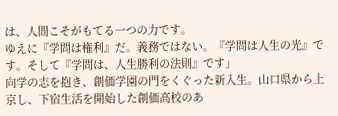は、人間こそがもてる一つの力です。
ゆえに『学問は権利』だ。義務ではない。『学問は人生の光』です。そして『学問は、人生勝利の法則』です」
向学の志を抱き、創価学園の門をくぐった新入生。山口県から上京し、下宿生活を開始した創価高校のあ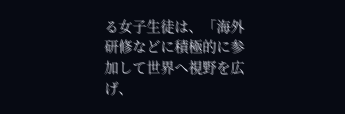る女子生徒は、「海外研修などに積極的に参加して世界へ視野を広げ、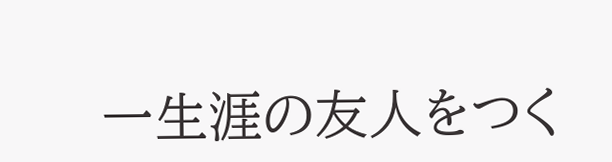一生涯の友人をつく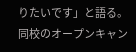りたいです」と語る。
同校のオープンキャン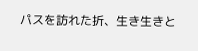パスを訪れた折、生き生きと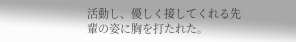活動し、優しく接してくれる先輩の姿に胸を打たれた。